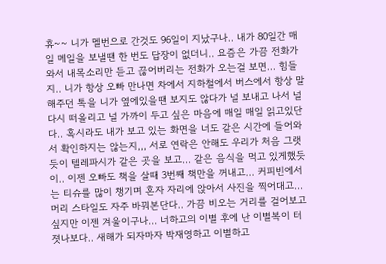휴~~ 니가 멜번으로 간것도 96일이 지났구나.. 내가 80일간 매일 메일을 보낼땐 한 번도 답장이 없더니.. 요즘은 가끔 전화가 와서 내목소리만 듣고 끊어버리는 전화가 오는걸 보면... 힘들지.. 니가 항상 오빠 만나면 차에서 지하철에서 버스에서 항상 말해주던 톡을 니가 옆에있을땐 보지도 않다가 널 보내고 나서 널 다시 떠올리고 널 가까이 두고 싶은 마음에 매일 매일 읽고있단다.. 혹시라도 내가 보고 있는 화면을 너도 같은 시간에 들어와서 확인하지는 않는지,,, 서로 연락은 안해도 우리가 처음 그랫듯이 텔레파시가 같은 곳을 보고... 같은 음식을 먹고 있게했듯이.. 이젠 오빠도 책을 살때 3번째 책만을 꺼내고... 커피빈에서는 티슈를 많이 챙기며 혼자 자리에 앉아서 사진을 찍어대고... 머리 스타일도 자주 바꿔본단다.. 가끔 비오는 거리를 걸어보고 싶지만 이젠 겨울이구나... 너하고의 이별 후에 난 이별복이 터졋나보다.. 새해가 되자마자 박재영하고 이별하고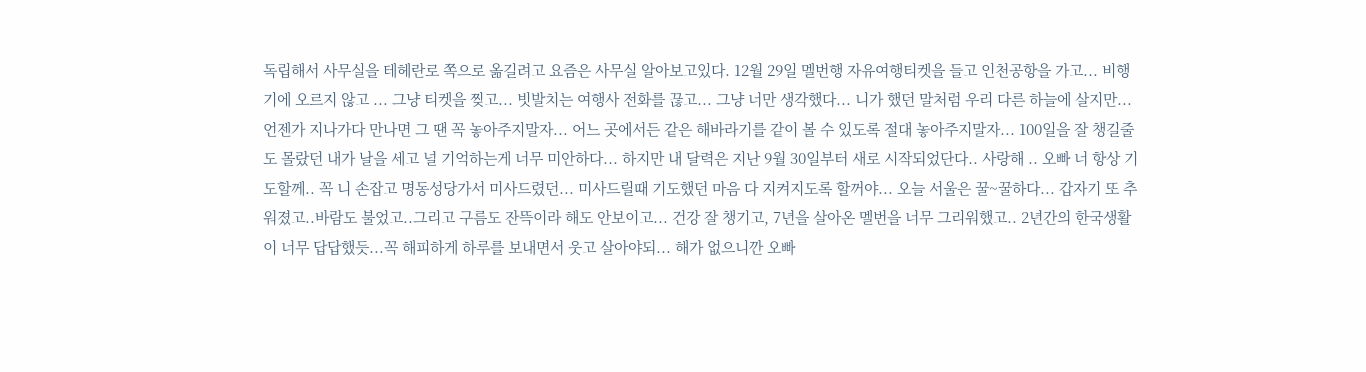독립해서 사무실을 테헤란로 쪽으로 옮길려고 요즘은 사무실 알아보고있다. 12월 29일 멜번행 자유여행티켓을 들고 인천공항을 가고... 비행기에 오르지 않고 ... 그냥 티켓을 찢고... 빗발치는 여행사 전화를 끊고... 그냥 너만 생각했다... 니가 했던 말처럼 우리 다른 하늘에 살지만... 언젠가 지나가다 만나면 그 땐 꼭 놓아주지말자... 어느 곳에서든 같은 해바라기를 같이 볼 수 있도록 절대 놓아주지말자... 100일을 잘 챙길줄도 몰랐던 내가 날을 세고 널 기억하는게 너무 미안하다... 하지만 내 달력은 지난 9월 30일부터 새로 시작되었단다.. 사랑해 .. 오빠 너 항상 기도할께.. 꼭 니 손잡고 명동성당가서 미사드렸던... 미사드릴때 기도했던 마음 다 지켜지도록 할꺼야... 오늘 서울은 꿀~꿀하다... 갑자기 또 추워졌고..바람도 불었고..그리고 구름도 잔뜩이라 해도 안보이고... 건강 잘 챙기고, 7년을 살아온 멜번을 너무 그리워했고.. 2년간의 한국생활이 너무 답답했듯...꼭 해피하게 하루를 보내면서 웃고 살아야되... 해가 없으니깐 오빠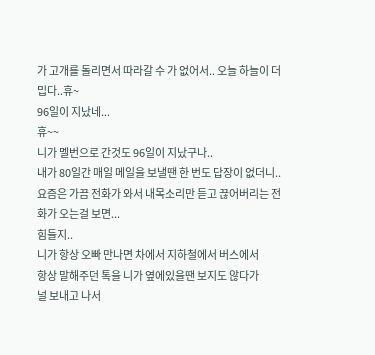가 고개를 돌리면서 따라갈 수 가 없어서.. 오늘 하늘이 더밉다..휴~
96일이 지났네...
휴~~
니가 멜번으로 간것도 96일이 지났구나..
내가 80일간 매일 메일을 보낼땐 한 번도 답장이 없더니..
요즘은 가끔 전화가 와서 내목소리만 듣고 끊어버리는 전화가 오는걸 보면...
힘들지..
니가 항상 오빠 만나면 차에서 지하철에서 버스에서
항상 말해주던 톡을 니가 옆에있을땐 보지도 않다가
널 보내고 나서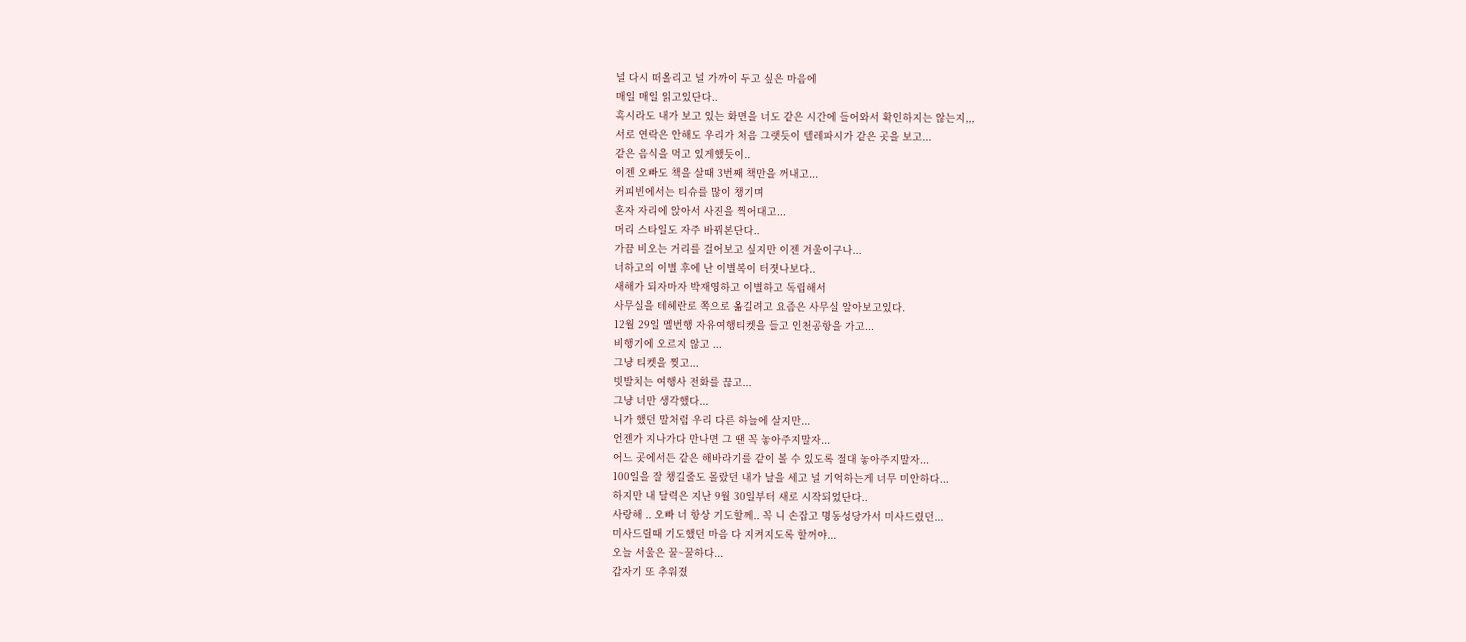널 다시 떠올리고 널 가까이 두고 싶은 마음에
매일 매일 읽고있단다..
혹시라도 내가 보고 있는 화면을 너도 같은 시간에 들어와서 확인하지는 않는지,,,
서로 연락은 안해도 우리가 처음 그랫듯이 텔레파시가 같은 곳을 보고...
같은 음식을 먹고 있게했듯이..
이젠 오빠도 책을 살때 3번째 책만을 꺼내고...
커피빈에서는 티슈를 많이 챙기며
혼자 자리에 앉아서 사진을 찍어대고...
머리 스타일도 자주 바꿔본단다..
가끔 비오는 거리를 걸어보고 싶지만 이젠 겨울이구나...
너하고의 이별 후에 난 이별복이 터졋나보다..
새해가 되자마자 박재영하고 이별하고 독립해서
사무실을 테헤란로 쪽으로 옮길려고 요즘은 사무실 알아보고있다.
12월 29일 멜번행 자유여행티켓을 들고 인천공항을 가고...
비행기에 오르지 않고 ...
그냥 티켓을 찢고...
빗발치는 여행사 전화를 끊고...
그냥 너만 생각했다...
니가 했던 말처럼 우리 다른 하늘에 살지만...
언젠가 지나가다 만나면 그 땐 꼭 놓아주지말자...
어느 곳에서든 같은 해바라기를 같이 볼 수 있도록 절대 놓아주지말자...
100일을 잘 챙길줄도 몰랐던 내가 날을 세고 널 기억하는게 너무 미안하다...
하지만 내 달력은 지난 9월 30일부터 새로 시작되었단다..
사랑해 .. 오빠 너 항상 기도할께.. 꼭 니 손잡고 명동성당가서 미사드렸던...
미사드릴때 기도했던 마음 다 지켜지도록 할꺼야...
오늘 서울은 꿀~꿀하다...
갑자기 또 추워졌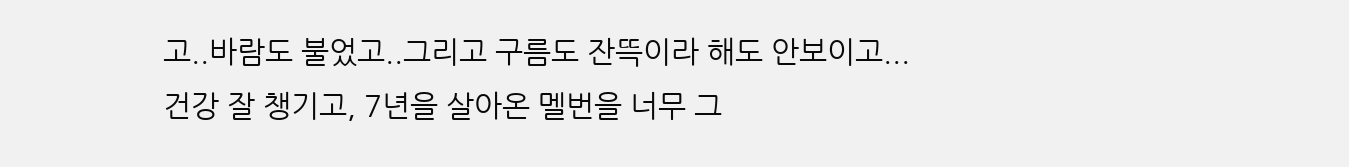고..바람도 불었고..그리고 구름도 잔뜩이라 해도 안보이고...
건강 잘 챙기고, 7년을 살아온 멜번을 너무 그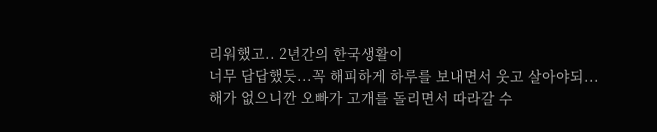리워했고.. 2년간의 한국생활이
너무 답답했듯...꼭 해피하게 하루를 보내면서 웃고 살아야되...
해가 없으니깐 오빠가 고개를 돌리면서 따라갈 수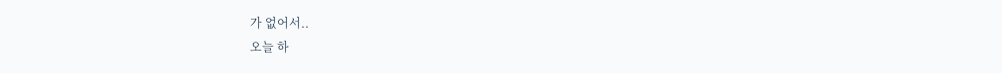가 없어서..
오늘 하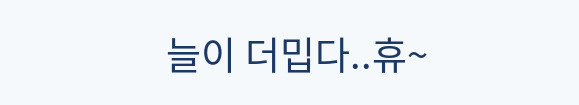늘이 더밉다..휴~